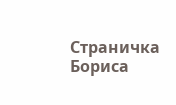Страничка Бориса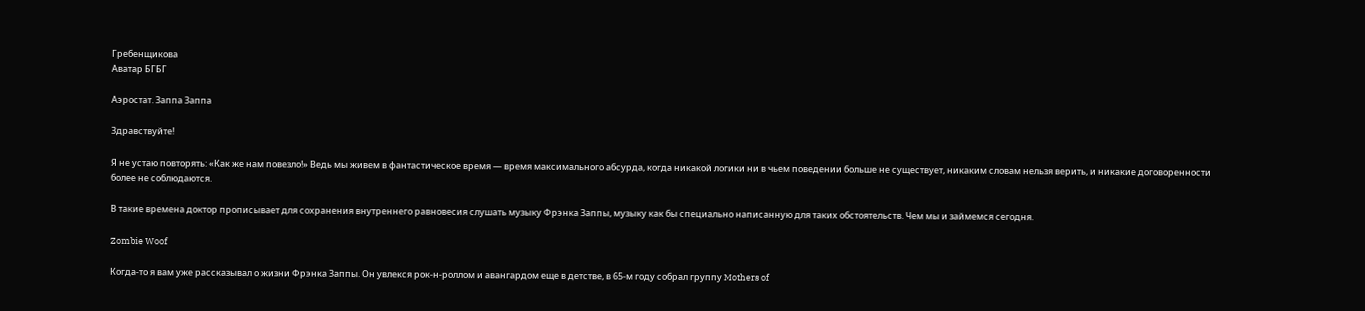Гребенщикова
Аватар БГБГ

Аэростат. Заппа Заппа

Здравствуйте!

Я не устаю повторять: «Как же нам повезло!» Ведь мы живем в фантастическое время — время максимального абсурда, когда никакой логики ни в чьем поведении больше не существует, никаким словам нельзя верить, и никакие договоренности более не соблюдаются.

В такие времена доктор прописывает для сохранения внутреннего равновесия слушать музыку Фрэнка Заппы, музыку как бы специально написанную для таких обстоятельств. Чем мы и займемся сегодня.

Zombie Woof

Когда-то я вам уже рассказывал о жизни Фрэнка Заппы. Он увлекся рок-н-роллом и авангардом еще в детстве, в 65-м году собрал группу Mothers of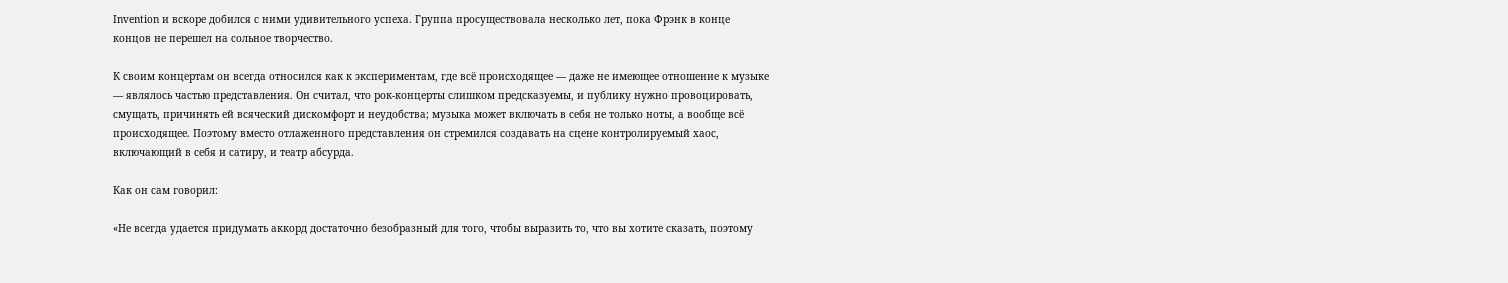Invention и вскоре добился с ними удивительного успеха. Группа просуществовала несколько лет, пока Фрэнк в конце концов не перешел на сольное творчество.

К своим концертам он всегда относился как к экспериментам, где всё происходящее — даже не имеющее отношение к музыке — являлось частью представления. Он считал, что рок-концерты слишком предсказуемы, и публику нужно провоцировать, смущать, причинять ей всяческий дискомфорт и неудобства; музыка может включать в себя не только ноты, а вообще всё происходящее. Поэтому вместо отлаженного представления он стремился создавать на сцене контролируемый хаос, включающий в себя и сатиру, и театр абсурда.

Как он сам говорил:

«Не всегда удается придумать аккорд достаточно безобразный для того, чтобы выразить то, что вы хотите сказать, поэтому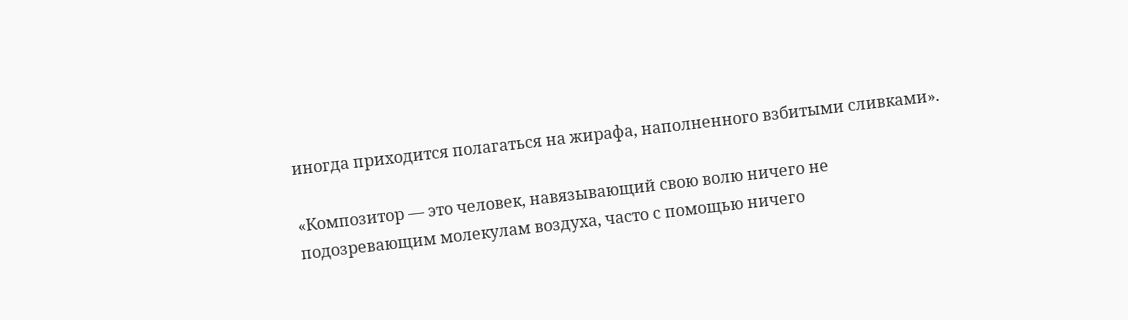иногда приходится полагаться на жирафа, наполненного взбитыми сливками».

«Композитор — это человек, навязывающий свою волю ничего не подозревающим молекулам воздуха, часто с помощью ничего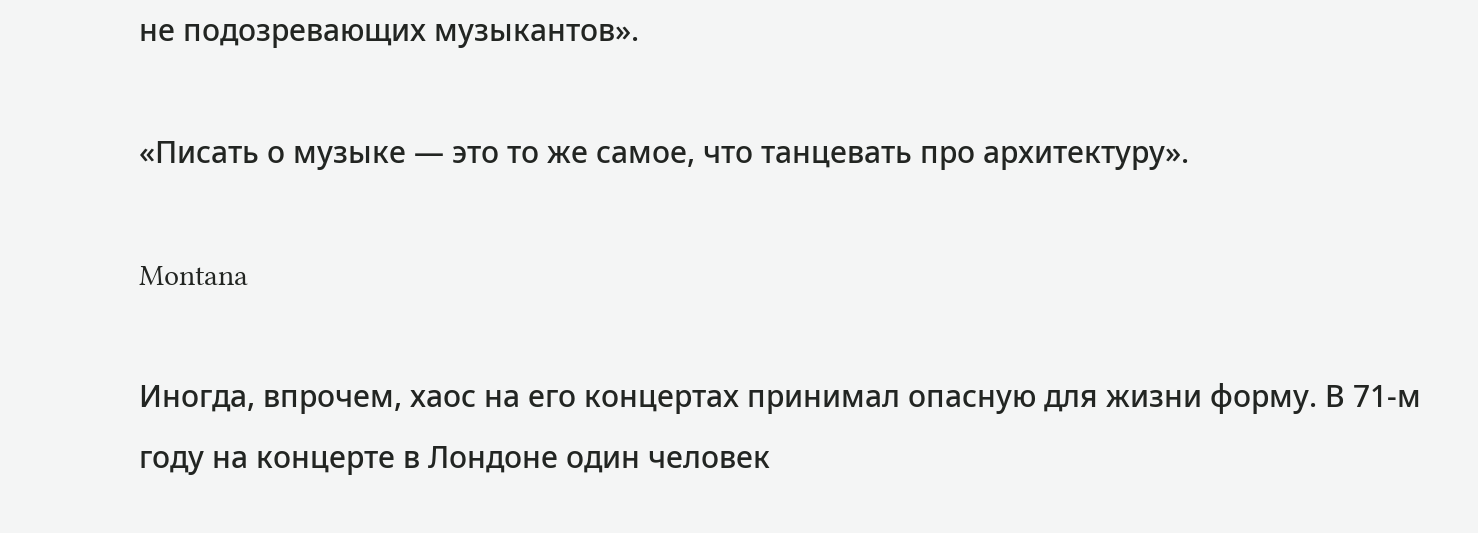не подозревающих музыкантов».

«Писать о музыке — это то же самое, что танцевать про архитектуру».

Montana

Иногда, впрочем, хаос на его концертах принимал опасную для жизни форму. В 71-м году на концерте в Лондоне один человек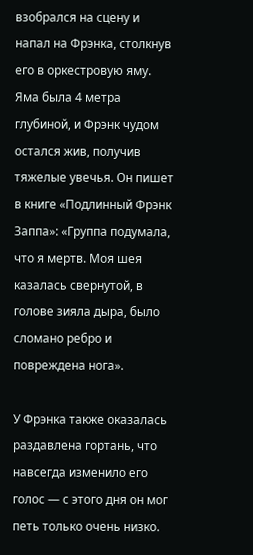взобрался на сцену и напал на Фрэнка, столкнув его в оркестровую яму. Яма была 4 метра глубиной, и Фрэнк чудом остался жив, получив тяжелые увечья. Он пишет в книге «Подлинный Фрэнк Заппа»: «Группа подумала, что я мертв. Моя шея казалась свернутой, в голове зияла дыра, было сломано ребро и повреждена нога».

У Фрэнка также оказалась раздавлена гортань, что навсегда изменило его голос — с этого дня он мог петь только очень низко.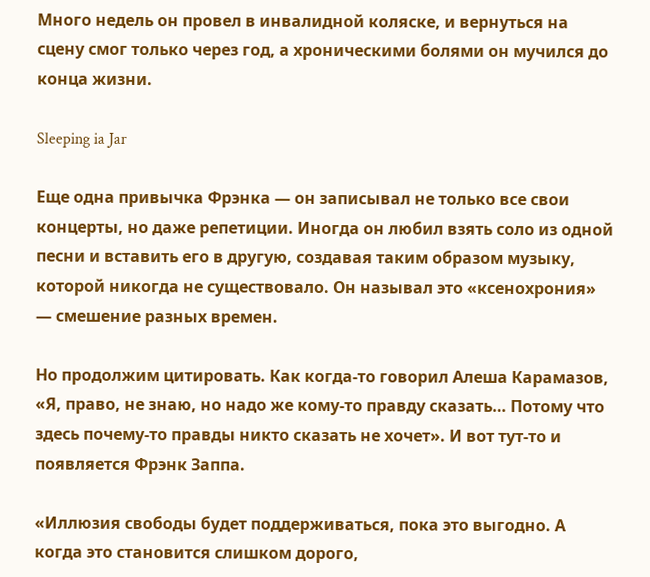Много недель он провел в инвалидной коляске, и вернуться на сцену смог только через год, а хроническими болями он мучился до конца жизни.

Sleeping ia Jar

Еще одна привычка Фрэнка — он записывал не только все свои концерты, но даже репетиции. Иногда он любил взять соло из одной песни и вставить его в другую, создавая таким образом музыку, которой никогда не существовало. Он называл это «ксенохрония» — смешение разных времен.

Но продолжим цитировать. Как когда-то говорил Алеша Карамазов, «Я, право, не знаю, но надо же кому-то правду сказать… Потому что здесь почему-то правды никто сказать не хочет». И вот тут-то и появляется Фрэнк Заппа.

«Иллюзия свободы будет поддерживаться, пока это выгодно. А когда это становится слишком дорого,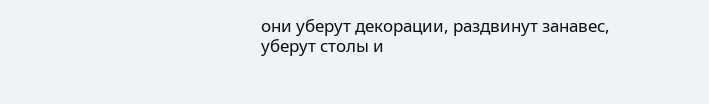они уберут декорации, раздвинут занавес, уберут столы и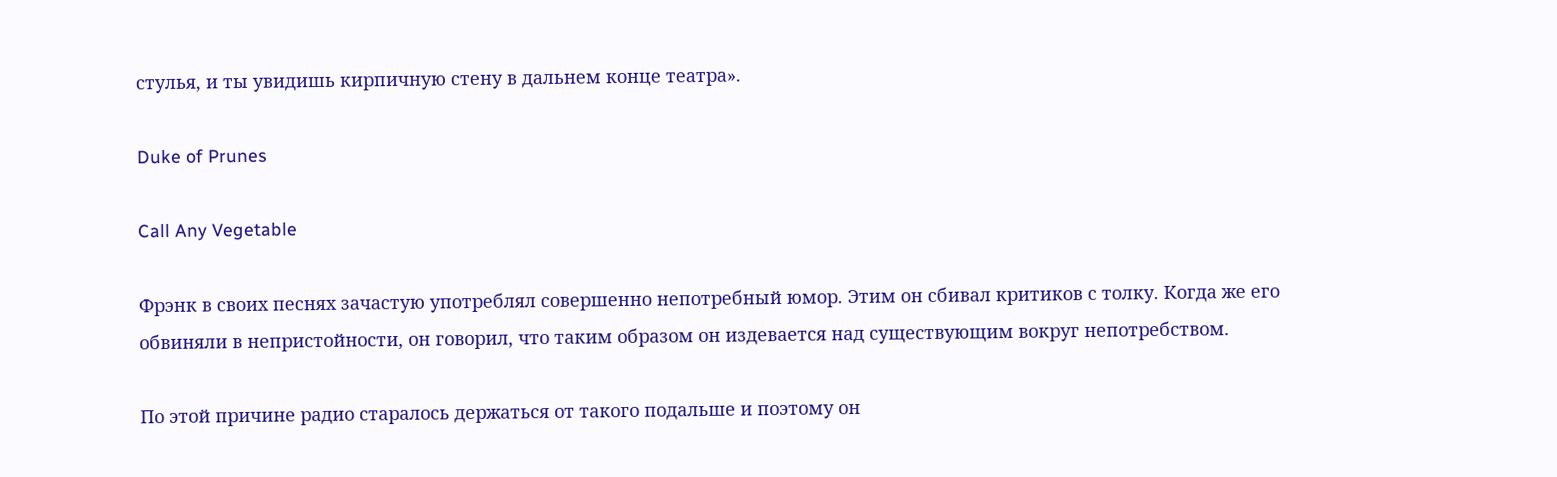стулья, и ты увидишь кирпичную стену в дальнем конце театра».

Duke of Prunes

Call Any Vegetable

Фрэнк в своих песнях зачастую употреблял совершенно непотребный юмор. Этим он сбивал критиков с толку. Когда же его обвиняли в непристойности, он говорил, что таким образом он издевается над существующим вокруг непотребством.

По этой причине радио старалось держаться от такого подальше и поэтому он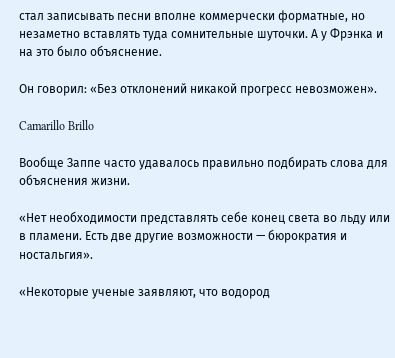стал записывать песни вполне коммерчески форматные, но незаметно вставлять туда сомнительные шуточки. А у Фрэнка и на это было объяснение.

Он говорил: «Без отклонений никакой прогресс невозможен».

Camarillo Brillo

Вообще Заппе часто удавалось правильно подбирать слова для объяснения жизни.

«Нет необходимости представлять себе конец света во льду или в пламени. Есть две другие возможности — бюрократия и ностальгия».

«Некоторые ученые заявляют, что водород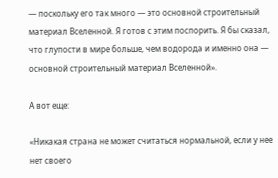— поскольку его так много — это основной строительный материал Вселенной. Я готов с этим поспорить. Я бы сказал, что глупости в мире больше, чем водорода и именно она — основной строительный материал Вселенной».

А вот еще:

«Никакая страна не может считаться нормальной, если у нее нет своего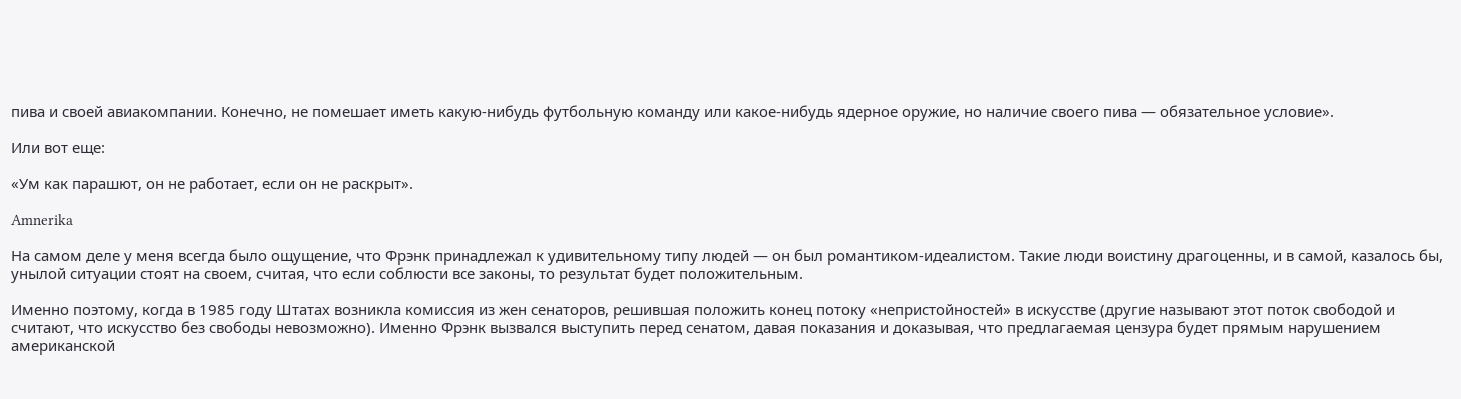пива и своей авиакомпании. Конечно, не помешает иметь какую-нибудь футбольную команду или какое-нибудь ядерное оружие, но наличие своего пива — обязательное условие».

Или вот еще:

«Ум как парашют, он не работает, если он не раскрыт».

Amnerika

На самом деле у меня всегда было ощущение, что Фрэнк принадлежал к удивительному типу людей — он был романтиком-идеалистом. Такие люди воистину драгоценны, и в самой, казалось бы, унылой ситуации стоят на своем, считая, что если соблюсти все законы, то результат будет положительным.

Именно поэтому, когда в 1985 году Штатах возникла комиссия из жен сенаторов, решившая положить конец потоку «непристойностей» в искусстве (другие называют этот поток свободой и считают, что искусство без свободы невозможно). Именно Фрэнк вызвался выступить перед сенатом, давая показания и доказывая, что предлагаемая цензура будет прямым нарушением американской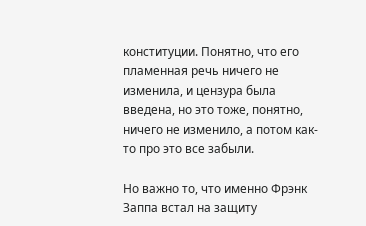конституции. Понятно, что его пламенная речь ничего не изменила, и цензура была введена, но это тоже, понятно, ничего не изменило, а потом как-то про это все забыли.

Но важно то, что именно Фрэнк Заппа встал на защиту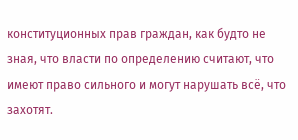конституционных прав граждан, как будто не зная, что власти по определению считают, что имеют право сильного и могут нарушать всё, что захотят.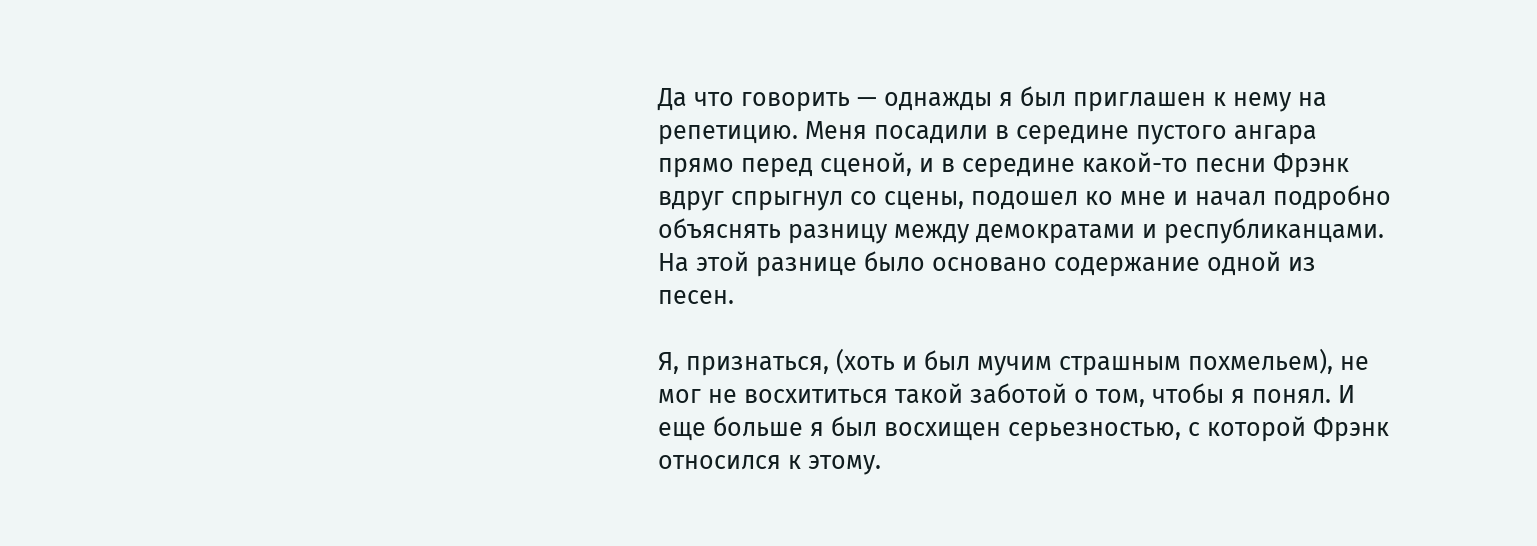Да что говорить — однажды я был приглашен к нему на репетицию. Меня посадили в середине пустого ангара прямо перед сценой, и в середине какой-то песни Фрэнк вдруг спрыгнул со сцены, подошел ко мне и начал подробно объяснять разницу между демократами и республиканцами. На этой разнице было основано содержание одной из песен.

Я, признаться, (хоть и был мучим страшным похмельем), не мог не восхититься такой заботой о том, чтобы я понял. И еще больше я был восхищен серьезностью, с которой Фрэнк относился к этому.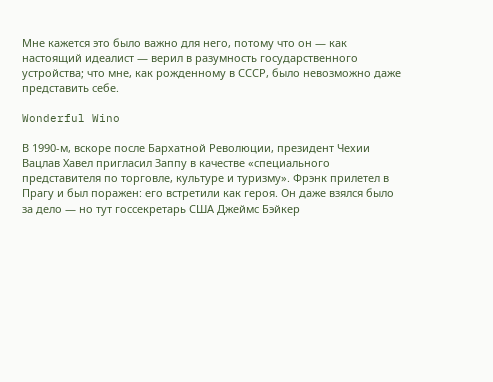Мне кажется это было важно для него, потому что он — как настоящий идеалист — верил в разумность государственного устройства; что мне, как рожденному в СССР, было невозможно даже представить себе.

Wonderful Wino

В 1990-м, вскоре после Бархатной Революции, президент Чехии Вацлав Хавел пригласил Заппу в качестве «специального представителя по торговле, культуре и туризму». Фрэнк прилетел в Прагу и был поражен: его встретили как героя. Он даже взялся было за дело — но тут госсекретарь США Джеймс Бэйкер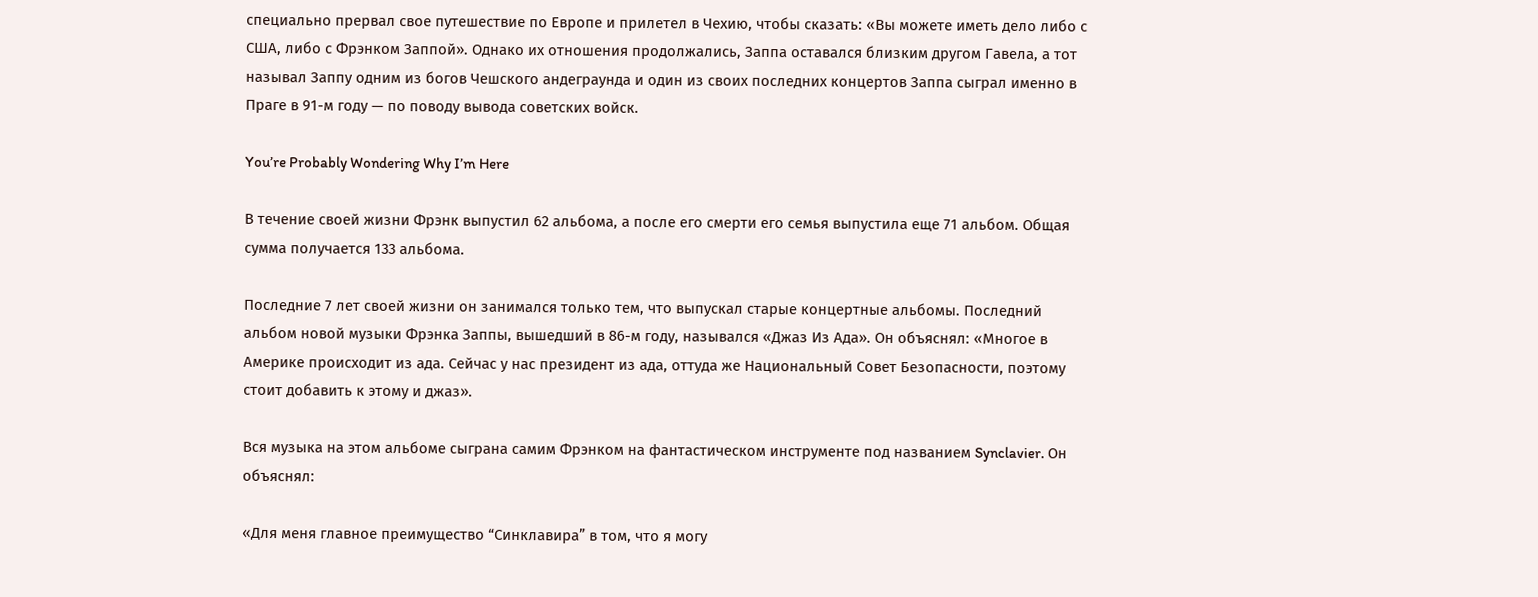специально прервал свое путешествие по Европе и прилетел в Чехию, чтобы сказать: «Вы можете иметь дело либо с США, либо с Фрэнком Заппой». Однако их отношения продолжались, Заппа оставался близким другом Гавела, а тот называл Заппу одним из богов Чешского андеграунда и один из своих последних концертов Заппа сыграл именно в Праге в 91-м году — по поводу вывода советских войск.

You’re Probably Wondering Why I’m Here

В течение своей жизни Фрэнк выпустил 62 альбома, а после его смерти его семья выпустила еще 71 альбом. Общая сумма получается 133 альбома.

Последние 7 лет своей жизни он занимался только тем, что выпускал старые концертные альбомы. Последний альбом новой музыки Фрэнка Заппы, вышедший в 86-м году, назывался «Джаз Из Ада». Он объяснял: «Многое в Америке происходит из ада. Сейчас у нас президент из ада, оттуда же Национальный Совет Безопасности, поэтому стоит добавить к этому и джаз».

Вся музыка на этом альбоме сыграна самим Фрэнком на фантастическом инструменте под названием Synclavier. Он объяснял:

«Для меня главное преимущество “Синклавира” в том, что я могу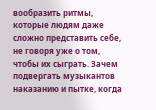вообразить ритмы, которые людям даже сложно представить себе, не говоря уже о том, чтобы их сыграть. Зачем подвергать музыкантов наказанию и пытке, когда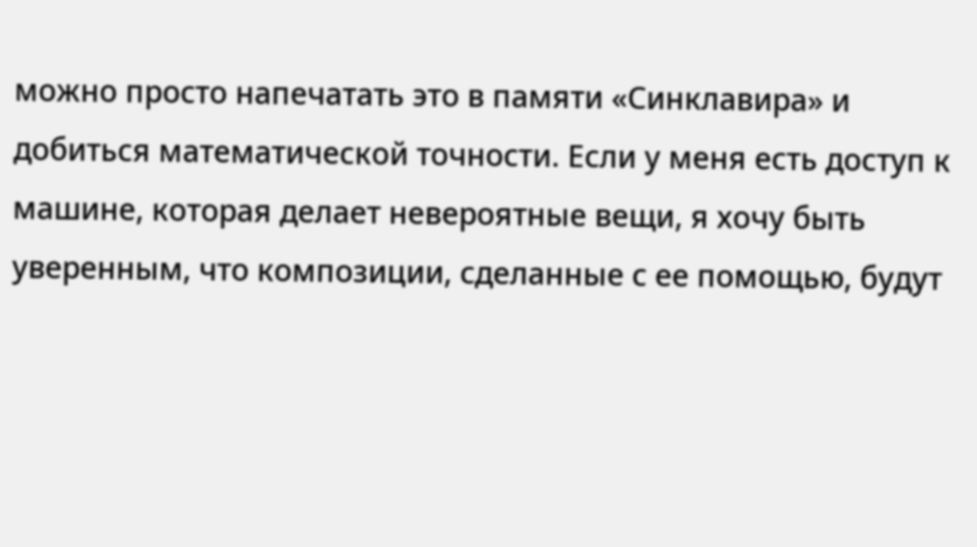можно просто напечатать это в памяти «Синклавира» и добиться математической точности. Если у меня есть доступ к машине, которая делает невероятные вещи, я хочу быть уверенным, что композиции, сделанные с ее помощью, будут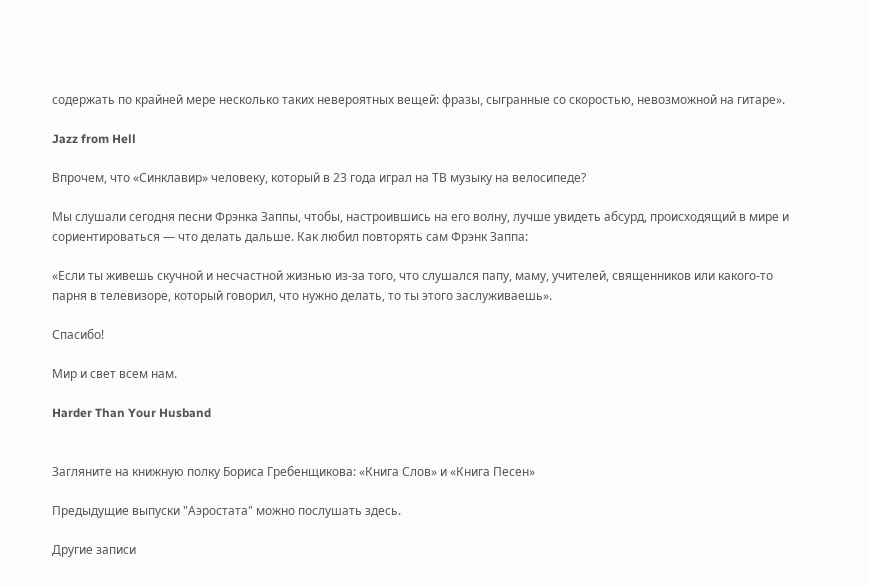содержать по крайней мере несколько таких невероятных вещей: фразы, сыгранные со скоростью, невозможной на гитаре».

Jazz from Hell

Впрочем, что «Синклавир» человеку, который в 23 года играл на ТВ музыку на велосипеде?

Мы слушали сегодня песни Фрэнка Заппы, чтобы, настроившись на его волну, лучше увидеть абсурд, происходящий в мире и сориентироваться — что делать дальше. Как любил повторять сам Фрэнк Заппа:

«Если ты живешь скучной и несчастной жизнью из-за того, что слушался папу, маму, учителей, священников или какого-то парня в телевизоре, который говорил, что нужно делать, то ты этого заслуживаешь».

Спасибо!

Мир и свет всем нам.

Harder Than Your Husband


Загляните на книжную полку Бориса Гребенщикова: «Книга Слов» и «Книга Песен»

Предыдущие выпуски "Аэростата" можно послушать здесь.

Другие записи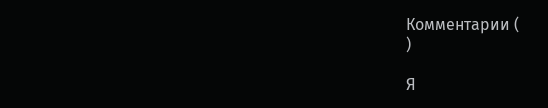Комментарии (
)

Я